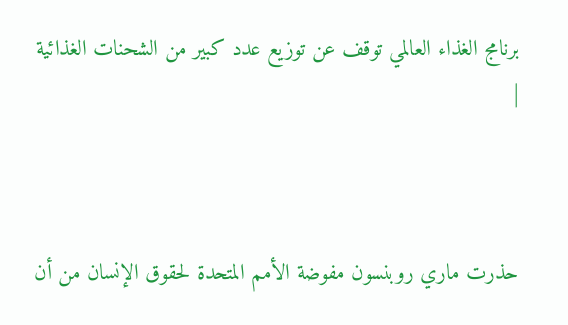برنامج الغذاء العالمي توقف عن توزيع عدد كبير من الشحنات الغذائية
|



حذرت ماري روبنسون مفوضة الأمم المتحدة لحقوق الإنسان من أن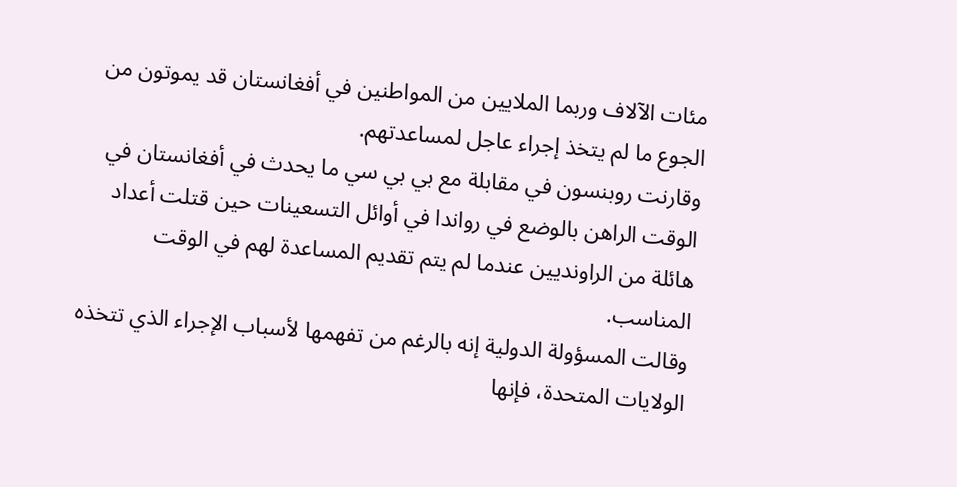مئات الآلاف وربما الملايين من المواطنين في أفغانستان قد يموتون من الجوع ما لم يتخذ إجراء عاجل لمساعدتهم.
وقارنت روبنسون في مقابلة مع بي بي سي ما يحدث في أفغانستان في الوقت الراهن بالوضع في رواندا في أوائل التسعينات حين قتلت أعداد هائلة من الراونديين عندما لم يتم تقديم المساعدة لهم في الوقت المناسب.
وقالت المسؤولة الدولية إنه بالرغم من تفهمها لأسباب الإجراء الذي تتخذه الولايات المتحدة، فإنها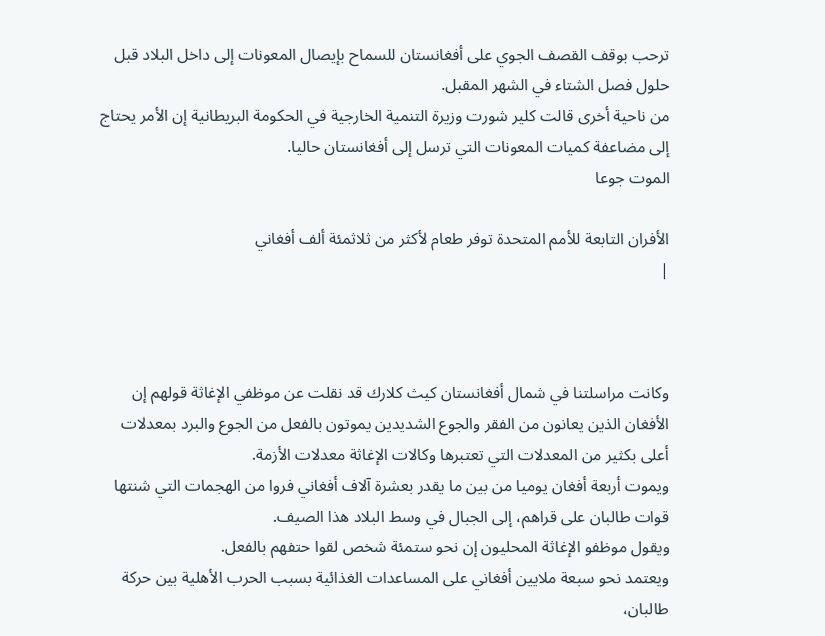ترحب بوقف القصف الجوي على أفغانستان للسماح بإيصال المعونات إلى داخل البلاد قبل حلول فصل الشتاء في الشهر المقبل.
من ناحية أخرى قالت كلير شورت وزيرة التنمية الخارجية في الحكومة البريطانية إن الأمر يحتاج إلى مضاعفة كميات المعونات التي ترسل إلى أفغانستان حاليا.
الموت جوعا

الأفران التابعة للأمم المتحدة توفر طعام لأكثر من ثلاثمئة ألف أفغاني
|



وكانت مراسلتنا في شمال أفغانستان كيث كلارك قد نقلت عن موظفي الإغاثة قولهم إن الأفغان الذين يعانون من الفقر والجوع الشديدين يموتون بالفعل من الجوع والبرد بمعدلات أعلى بكثير من المعدلات التي تعتبرها وكالات الإغاثة معدلات الأزمة.
ويموت أربعة أفغان يوميا من بين ما يقدر بعشرة آلاف أفغاني فروا من الهجمات التي شنتها قوات طالبان على قراهم، إلى الجبال في وسط البلاد هذا الصيف.
ويقول موظفو الإغاثة المحليون إن نحو ستمئة شخص لقوا حتفهم بالفعل.
ويعتمد نحو سبعة ملايين أفغاني على المساعدات الغذائية بسبب الحرب الأهلية بين حركة طالبان،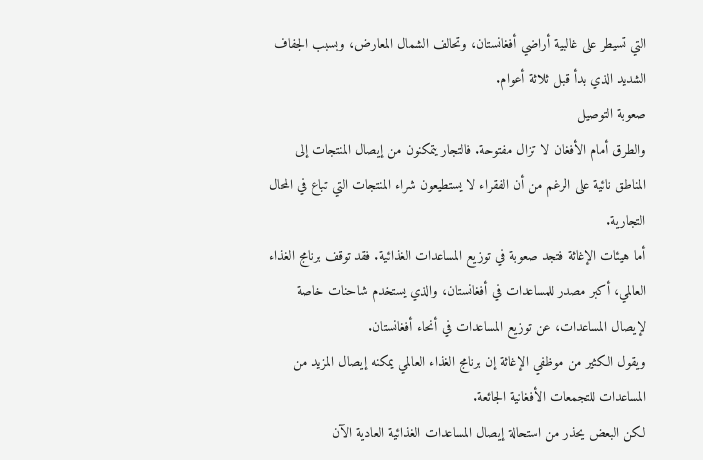التي تسيطر على غالبية أراضي أفغانستان، وتحالف الشمال المعارض، وبسبب الجفاف الشديد الذي بدأ قبل ثلاثة أعوام.
صعوبة التوصيل
والطرق أمام الأفغان لا تزال مفتوحة. فالتجار يتمكنون من إيصال المنتجات إلى المناطق نائية على الرغم من أن الفقراء لا يستطيعون شراء المنتجات التي تباع في المحال التجارية.
أما هيئات الإغاثة فتجد صعوبة في توزيع المساعدات الغذائية. فقد توقف برنامج الغذاء العالمي، أكبر مصدر للمساعدات في أفغانستان، والذي يستخدم شاحنات خاصة لإيصال المساعدات، عن توزيع المساعدات في أنحاء أفغانستان.
ويقول الكثير من موظفي الإغاثة إن برنامج الغذاء العالمي يمكنه إيصال المزيد من المساعدات للتجمعات الأفغانية الجائعة.
لكن البعض يحذر من استحالة إيصال المساعدات الغذائية العادية الآن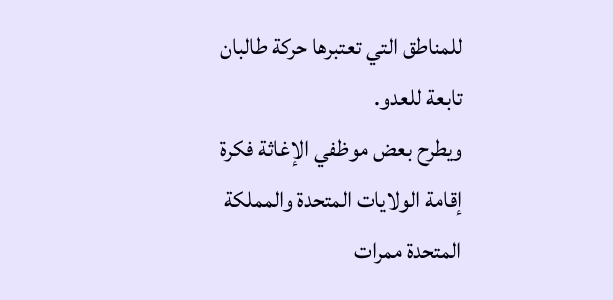للمناطق التي تعتبرها حركة طالبان تابعة للعدو.
ويطرح بعض موظفي الإغاثة فكرة إقامة الولايات المتحدة والمملكة المتحدة ممرات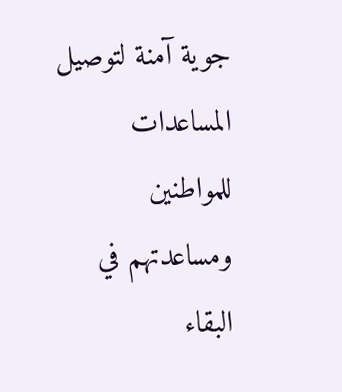جوية آمنة لتوصيل المساعدات للمواطنين ومساعدتهم في البقاء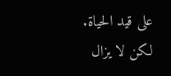على قيد الحياة.
لكن لا يزال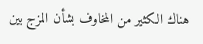هناك الكثير من المخاوف بشأن المزج بين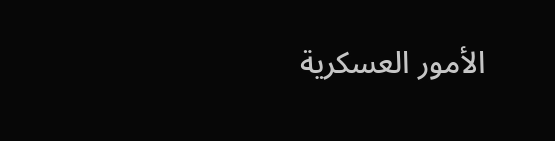الأمور العسكرية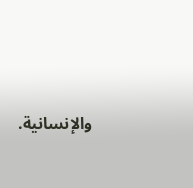والإنسانية.